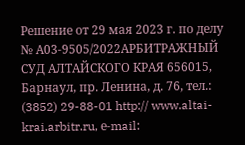Решение от 29 мая 2023 г. по делу № А03-9505/2022АРБИТРАЖНЫЙ СУД АЛТАЙСКОГО КРАЯ 656015, Барнаул, пр. Ленина, д. 76, тел.: (3852) 29-88-01 http:// www.altai-krai.arbitr.ru, е-mail: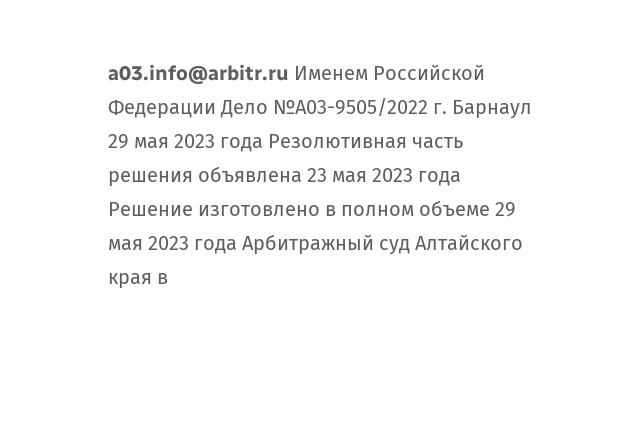a03.info@arbitr.ru Именем Российской Федерации Дело №А03-9505/2022 г. Барнаул 29 мая 2023 года Резолютивная часть решения объявлена 23 мая 2023 года Решение изготовлено в полном объеме 29 мая 2023 года Арбитражный суд Алтайского края в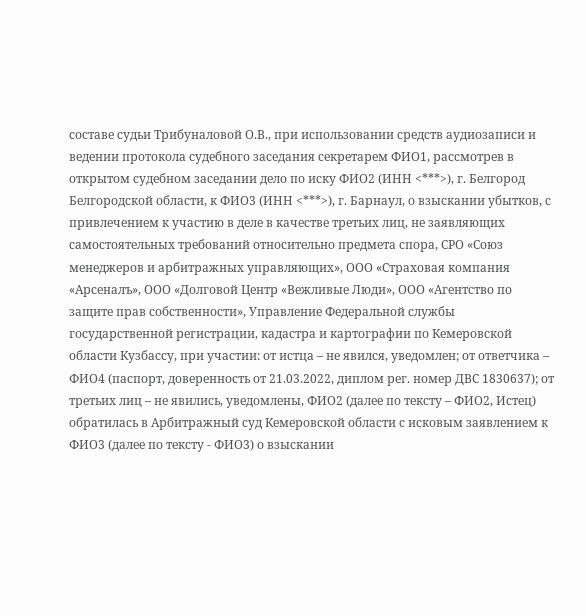составе судьи Трибуналовой О.В., при использовании средств аудиозаписи и ведении протокола судебного заседания секретарем ФИО1, рассмотрев в открытом судебном заседании дело по иску ФИО2 (ИНН <***>), г. Белгород Белгородской области, к ФИО3 (ИНН <***>), г. Барнаул, о взыскании убытков, с привлечением к участию в деле в качестве третьих лиц, не заявляющих самостоятельных требований относительно предмета спора, СРО «Союз менеджеров и арбитражных управляющих», ООО «Страховая компания «Арсеналъ», ООО «Долговой Центр «Вежливые Люди», ООО «Агентство по защите прав собственности», Управление Федеральной службы государственной регистрации, кадастра и картографии по Кемеровской области Кузбассу, при участии: от истца – не явился, уведомлен; от ответчика – ФИО4 (паспорт, доверенность от 21.03.2022, диплом рег. номер ДВС 1830637); от третьих лиц – не явились, уведомлены, ФИО2 (далее по тексту – ФИО2, Истец) обратилась в Арбитражный суд Кемеровской области с исковым заявлением к ФИО3 (далее по тексту - ФИО3) о взыскании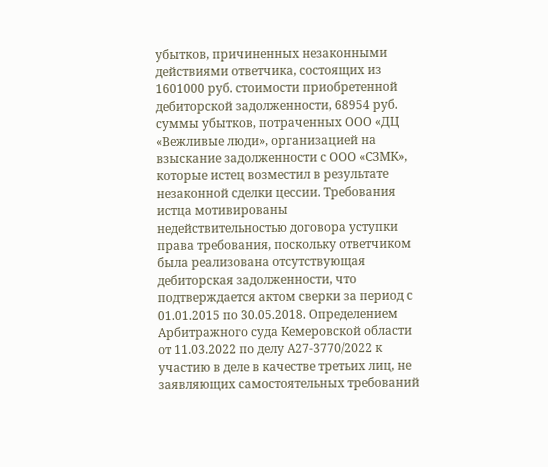убытков, причиненных незаконными действиями ответчика, состоящих из 1601000 руб. стоимости приобретенной дебиторской задолженности, 68954 руб. суммы убытков, потраченных ООО «ДЦ «Вежливые люди», организацией на взыскание задолженности с ООО «СЗМК», которые истец возместил в результате незаконной сделки цессии. Требования истца мотивированы недействительностью договора уступки права требования, поскольку ответчиком была реализована отсутствующая дебиторская задолженности, что подтверждается актом сверки за период с 01.01.2015 по 30.05.2018. Определением Арбитражного суда Кемеровской области от 11.03.2022 по делу А27-3770/2022 к участию в деле в качестве третьих лиц, не заявляющих самостоятельных требований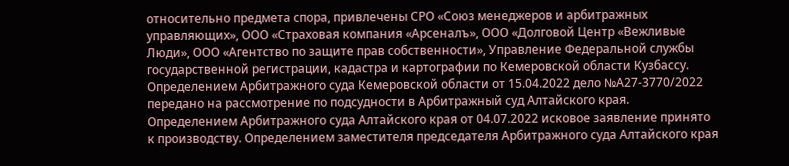относительно предмета спора, привлечены СРО «Союз менеджеров и арбитражных управляющих», ООО «Страховая компания «Арсеналъ», ООО «Долговой Центр «Вежливые Люди», ООО «Агентство по защите прав собственности», Управление Федеральной службы государственной регистрации, кадастра и картографии по Кемеровской области Кузбассу. Определением Арбитражного суда Кемеровской области от 15.04.2022 дело №А27-3770/2022 передано на рассмотрение по подсудности в Арбитражный суд Алтайского края. Определением Арбитражного суда Алтайского края от 04.07.2022 исковое заявление принято к производству. Определением заместителя председателя Арбитражного суда Алтайского края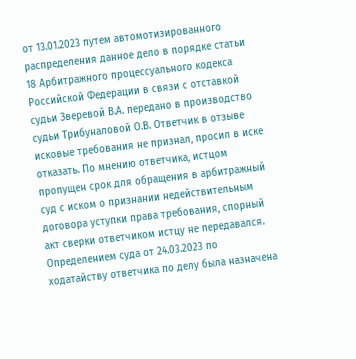от 13.01.2023 путем автомотизированного распределения данное дело в порядке статьи 18 Арбитражного процессуального кодекса Российской Федерации в связи с отставкой судьи Зверевой В.А. передано в производство судьи Трибуналовой О.В. Ответчик в отзыве исковые требования не признал, просил в иске отказать. По мнению ответчика, истцом пропущен срок для обращения в арбитражный суд с иском о признании недействительным договора уступки права требования, спорный акт сверки ответчиком истцу не передавался. Определением суда от 24.03.2023 по ходатайству ответчика по делу была назначена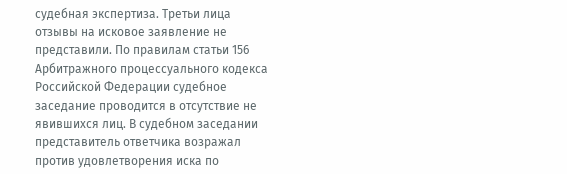судебная экспертиза. Третьи лица отзывы на исковое заявление не представили. По правилам статьи 156 Арбитражного процессуального кодекса Российской Федерации судебное заседание проводится в отсутствие не явившихся лиц. В судебном заседании представитель ответчика возражал против удовлетворения иска по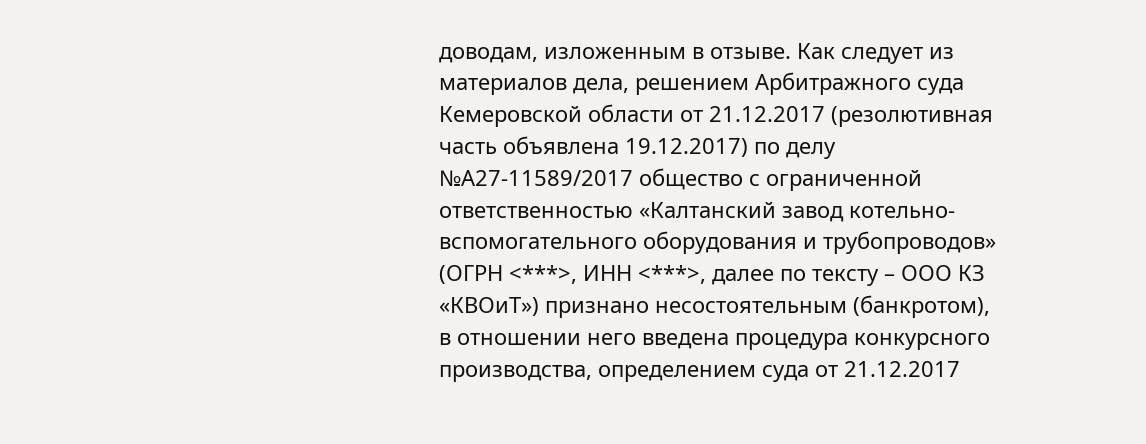доводам, изложенным в отзыве. Как следует из материалов дела, решением Арбитражного суда Кемеровской области от 21.12.2017 (резолютивная часть объявлена 19.12.2017) по делу №А27-11589/2017 общество с ограниченной ответственностью «Калтанский завод котельно-вспомогательного оборудования и трубопроводов» (ОГРН <***>, ИНН <***>, далее по тексту – ООО КЗ «КВОиТ») признано несостоятельным (банкротом), в отношении него введена процедура конкурсного производства, определением суда от 21.12.2017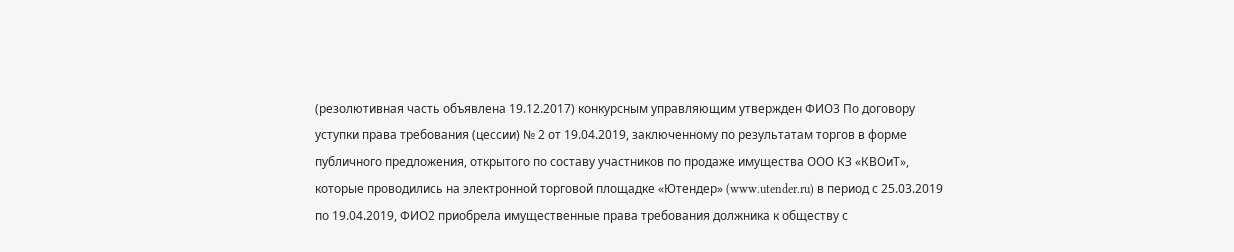(резолютивная часть объявлена 19.12.2017) конкурсным управляющим утвержден ФИО3 По договору уступки права требования (цессии) № 2 от 19.04.2019, заключенному по результатам торгов в форме публичного предложения, открытого по составу участников по продаже имущества ООО КЗ «КВОиТ», которые проводились на электронной торговой площадке «Ютендер» (www.utender.ru) в период с 25.03.2019 по 19.04.2019, ФИО2 приобрела имущественные права требования должника к обществу с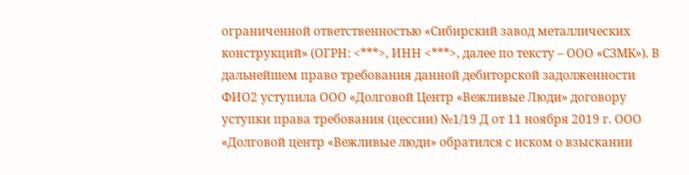ограниченной ответственностью «Сибирский завод металлических конструкций» (ОГРН: <***>, ИНН <***>, далее по тексту – ООО «СЗМК»). В дальнейшем право требования данной дебиторской задолженности ФИО2 уступила ООО «Долговой Центр «Вежливые Люди» договору уступки права требования (цессии) №1/19 Д от 11 ноября 2019 г. ООО «Долговой центр «Вежливые люди» обратился с иском о взыскании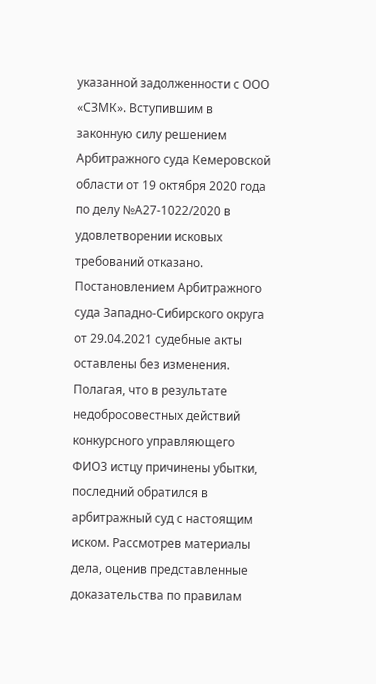указанной задолженности с ООО «СЗМК». Вступившим в законную силу решением Арбитражного суда Кемеровской области от 19 октября 2020 года по делу №А27-1022/2020 в удовлетворении исковых требований отказано. Постановлением Арбитражного суда Западно-Сибирского округа от 29.04.2021 судебные акты оставлены без изменения. Полагая, что в результате недобросовестных действий конкурсного управляющего ФИО3 истцу причинены убытки, последний обратился в арбитражный суд с настоящим иском. Рассмотрев материалы дела, оценив представленные доказательства по правилам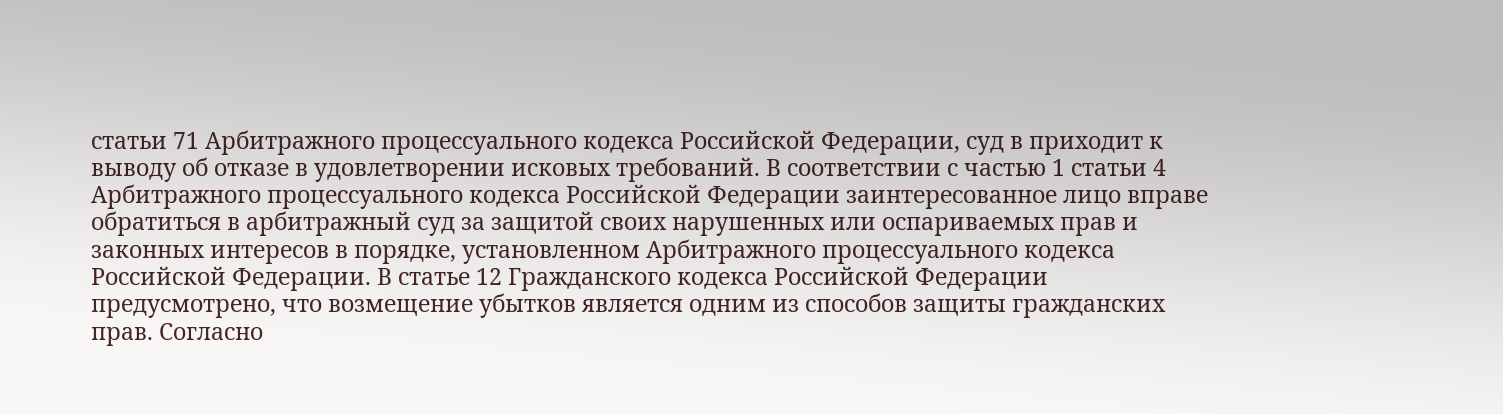статьи 71 Арбитражного процессуального кодекса Российской Федерации, суд в приходит к выводу об отказе в удовлетворении исковых требований. В соответствии с частью 1 статьи 4 Арбитражного процессуального кодекса Российской Федерации заинтересованное лицо вправе обратиться в арбитражный суд за защитой своих нарушенных или оспариваемых прав и законных интересов в порядке, установленном Арбитражного процессуального кодекса Российской Федерации. В статье 12 Гражданского кодекса Российской Федерации предусмотрено, что возмещение убытков является одним из способов защиты гражданских прав. Согласно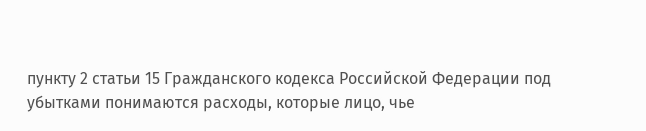пункту 2 статьи 15 Гражданского кодекса Российской Федерации под убытками понимаются расходы, которые лицо, чье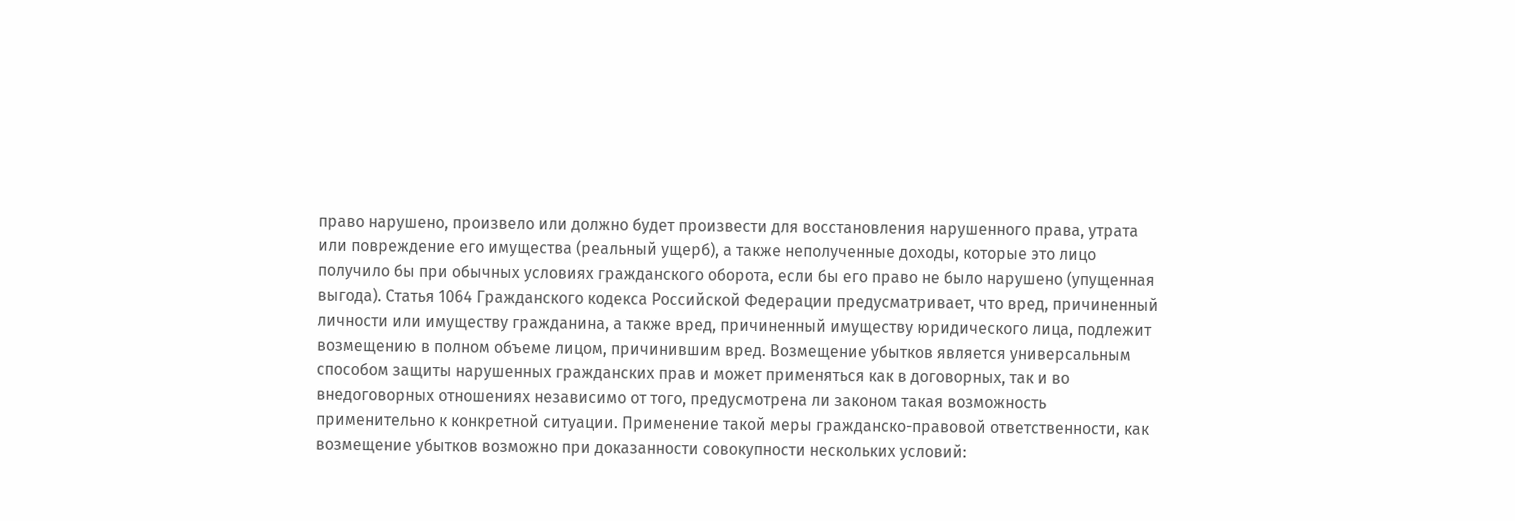право нарушено, произвело или должно будет произвести для восстановления нарушенного права, утрата или повреждение его имущества (реальный ущерб), а также неполученные доходы, которые это лицо получило бы при обычных условиях гражданского оборота, если бы его право не было нарушено (упущенная выгода). Статья 1064 Гражданского кодекса Российской Федерации предусматривает, что вред, причиненный личности или имуществу гражданина, а также вред, причиненный имуществу юридического лица, подлежит возмещению в полном объеме лицом, причинившим вред. Возмещение убытков является универсальным способом защиты нарушенных гражданских прав и может применяться как в договорных, так и во внедоговорных отношениях независимо от того, предусмотрена ли законом такая возможность применительно к конкретной ситуации. Применение такой меры гражданско-правовой ответственности, как возмещение убытков возможно при доказанности совокупности нескольких условий: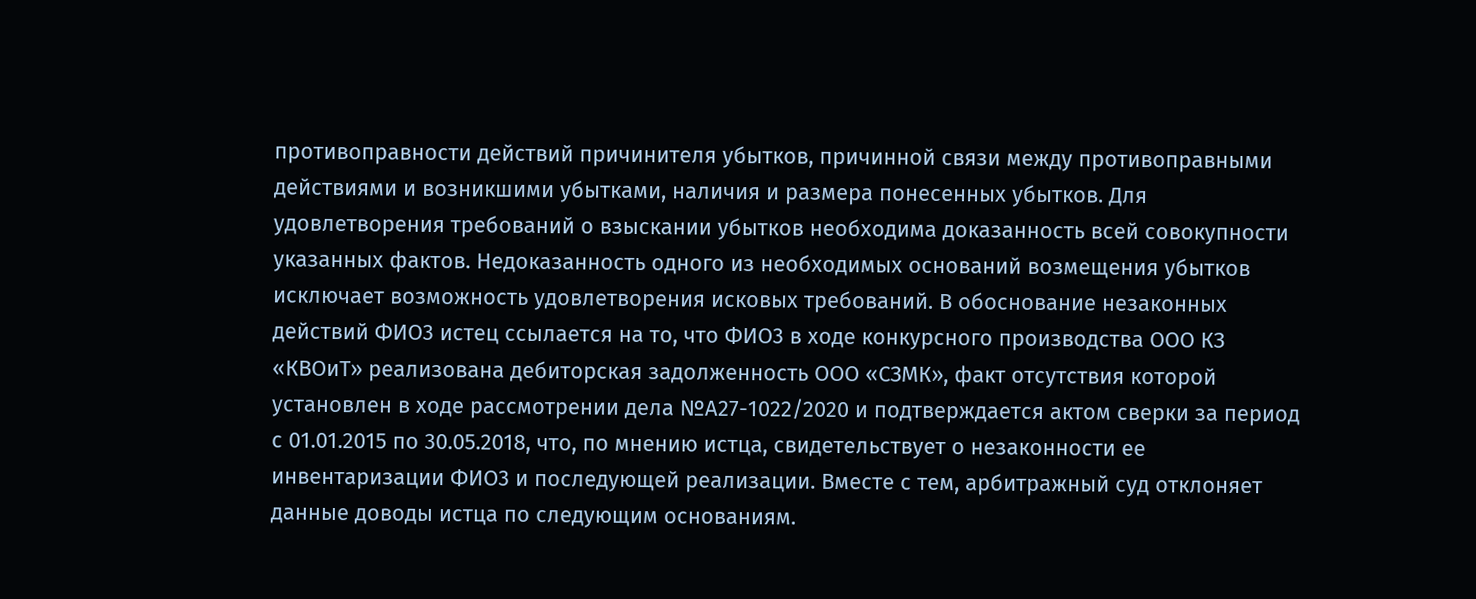противоправности действий причинителя убытков, причинной связи между противоправными действиями и возникшими убытками, наличия и размера понесенных убытков. Для удовлетворения требований о взыскании убытков необходима доказанность всей совокупности указанных фактов. Недоказанность одного из необходимых оснований возмещения убытков исключает возможность удовлетворения исковых требований. В обоснование незаконных действий ФИО3 истец ссылается на то, что ФИО3 в ходе конкурсного производства ООО КЗ «КВОиТ» реализована дебиторская задолженность ООО «СЗМК», факт отсутствия которой установлен в ходе рассмотрении дела №А27-1022/2020 и подтверждается актом сверки за период с 01.01.2015 по 30.05.2018, что, по мнению истца, свидетельствует о незаконности ее инвентаризации ФИО3 и последующей реализации. Вместе с тем, арбитражный суд отклоняет данные доводы истца по следующим основаниям.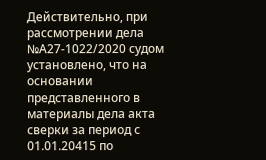Действительно, при рассмотрении дела №А27-1022/2020 судом установлено, что на основании представленного в материалы дела акта сверки за период с 01.01.20415 по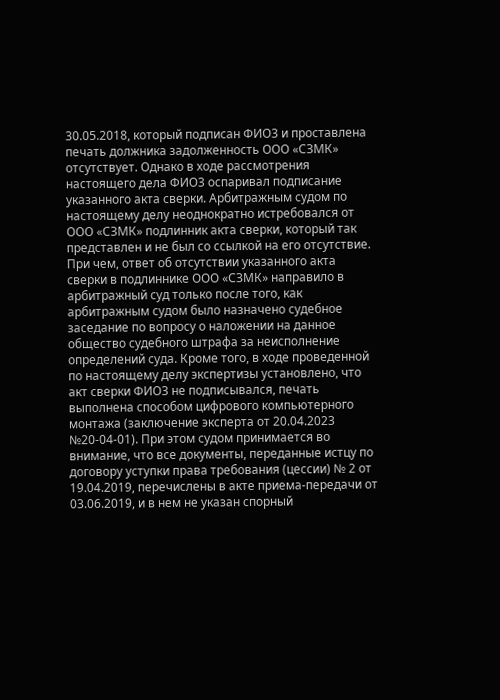30.05.2018, который подписан ФИО3 и проставлена печать должника задолженность ООО «СЗМК» отсутствует. Однако в ходе рассмотрения настоящего дела ФИО3 оспаривал подписание указанного акта сверки. Арбитражным судом по настоящему делу неоднократно истребовался от ООО «СЗМК» подлинник акта сверки, который так представлен и не был со ссылкой на его отсутствие. При чем, ответ об отсутствии указанного акта сверки в подлиннике ООО «СЗМК» направило в арбитражный суд только после того, как арбитражным судом было назначено судебное заседание по вопросу о наложении на данное общество судебного штрафа за неисполнение определений суда. Кроме того, в ходе проведенной по настоящему делу экспертизы установлено, что акт сверки ФИО3 не подписывался, печать выполнена способом цифрового компьютерного монтажа (заключение эксперта от 20.04.2023 №20-04-01). При этом судом принимается во внимание, что все документы, переданные истцу по договору уступки права требования (цессии) № 2 от 19.04.2019, перечислены в акте приема-передачи от 03.06.2019, и в нем не указан спорный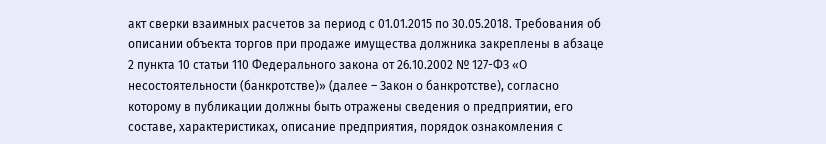акт сверки взаимных расчетов за период с 01.01.2015 по 30.05.2018. Требования об описании объекта торгов при продаже имущества должника закреплены в абзаце 2 пункта 10 статьи 110 Федерального закона от 26.10.2002 № 127-ФЗ «О несостоятельности (банкротстве)» (далее – Закон о банкротстве), согласно которому в публикации должны быть отражены сведения о предприятии, его составе, характеристиках, описание предприятия, порядок ознакомления с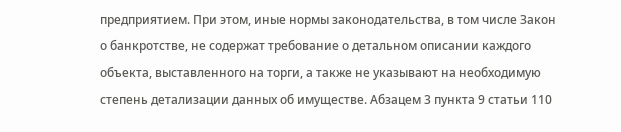предприятием. При этом, иные нормы законодательства, в том числе Закон о банкротстве, не содержат требование о детальном описании каждого объекта, выставленного на торги, а также не указывают на необходимую степень детализации данных об имуществе. Абзацем 3 пункта 9 статьи 110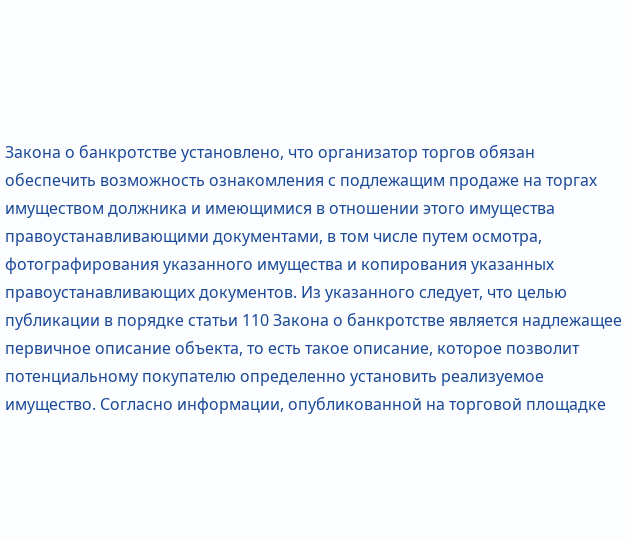Закона о банкротстве установлено, что организатор торгов обязан обеспечить возможность ознакомления с подлежащим продаже на торгах имуществом должника и имеющимися в отношении этого имущества правоустанавливающими документами, в том числе путем осмотра, фотографирования указанного имущества и копирования указанных правоустанавливающих документов. Из указанного следует, что целью публикации в порядке статьи 110 Закона о банкротстве является надлежащее первичное описание объекта, то есть такое описание, которое позволит потенциальному покупателю определенно установить реализуемое имущество. Согласно информации, опубликованной на торговой площадке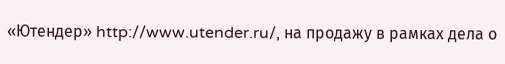«Ютендер» http://www.utender.ru/, на продажу в рамках дела о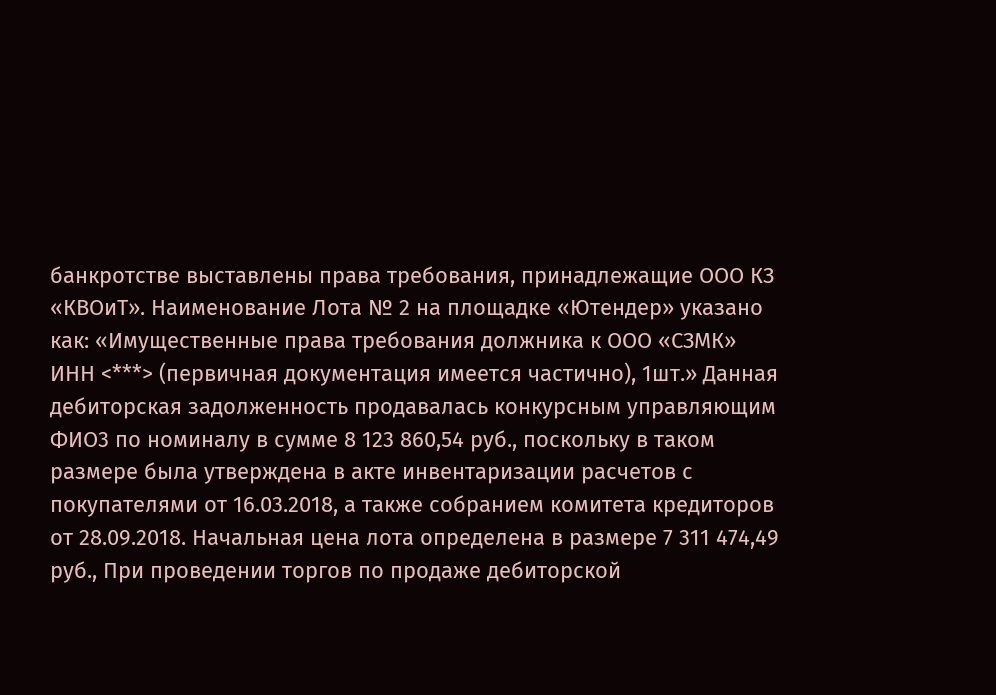банкротстве выставлены права требования, принадлежащие ООО КЗ «КВОиТ». Наименование Лота № 2 на площадке «Ютендер» указано как: «Имущественные права требования должника к ООО «СЗМК» ИНН <***> (первичная документация имеется частично), 1шт.» Данная дебиторская задолженность продавалась конкурсным управляющим ФИО3 по номиналу в сумме 8 123 860,54 руб., поскольку в таком размере была утверждена в акте инвентаризации расчетов с покупателями от 16.03.2018, а также собранием комитета кредиторов от 28.09.2018. Начальная цена лота определена в размере 7 311 474,49 руб., При проведении торгов по продаже дебиторской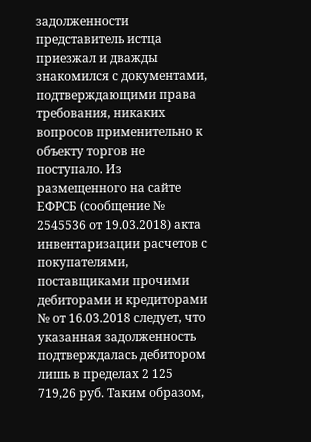задолженности представитель истца приезжал и дважды знакомился с документами, подтверждающими права требования, никаких вопросов применительно к объекту торгов не поступало. Из размещенного на сайте ЕФРСБ (сообщение № 2545536 от 19.03.2018) акта инвентаризации расчетов с покупателями, поставщиками прочими дебиторами и кредиторами № от 16.03.2018 следует, что указанная задолженность подтверждалась дебитором лишь в пределах 2 125 719,26 руб. Таким образом,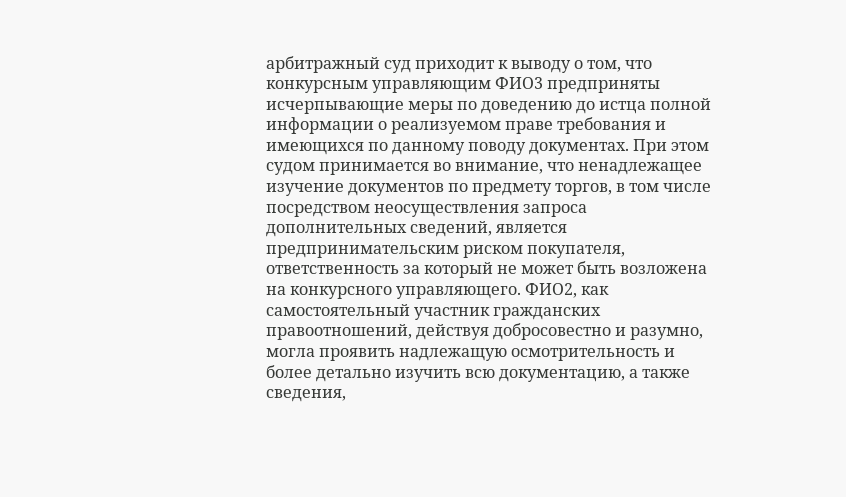арбитражный суд приходит к выводу о том, что конкурсным управляющим ФИО3 предприняты исчерпывающие меры по доведению до истца полной информации о реализуемом праве требования и имеющихся по данному поводу документах. При этом судом принимается во внимание, что ненадлежащее изучение документов по предмету торгов, в том числе посредством неосуществления запроса дополнительных сведений, является предпринимательским риском покупателя, ответственность за который не может быть возложена на конкурсного управляющего. ФИО2, как самостоятельный участник гражданских правоотношений, действуя добросовестно и разумно, могла проявить надлежащую осмотрительность и более детально изучить всю документацию, а также сведения,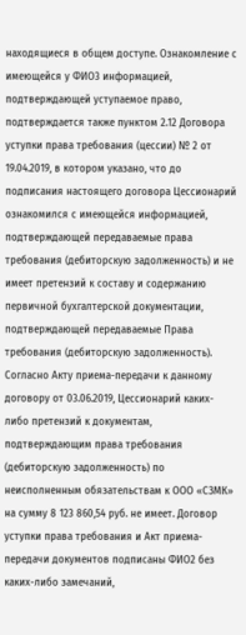находящиеся в общем доступе. Ознакомление с имеющейся у ФИО3 информацией, подтверждающей уступаемое право, подтверждается также пунктом 2.12 Договора уступки права требования (цессии) № 2 от 19.04.2019, в котором указано, что до подписания настоящего договора Цессионарий ознакомился с имеющейся информацией, подтверждающей передаваемые права требования (дебиторскую задолженность) и не имеет претензий к составу и содержанию первичной бухгалтерской документации, подтверждающей передаваемые Права требования (дебиторскую задолженность). Согласно Акту приема-передачи к данному договору от 03.06.2019, Цессионарий каких-либо претензий к документам, подтверждающим права требования (дебиторскую задолженность) по неисполненным обязательствам к ООО «СЗМК» на сумму 8 123 860,54 руб. не имеет. Договор уступки права требования и Акт приема-передачи документов подписаны ФИО2 без каких-либо замечаний,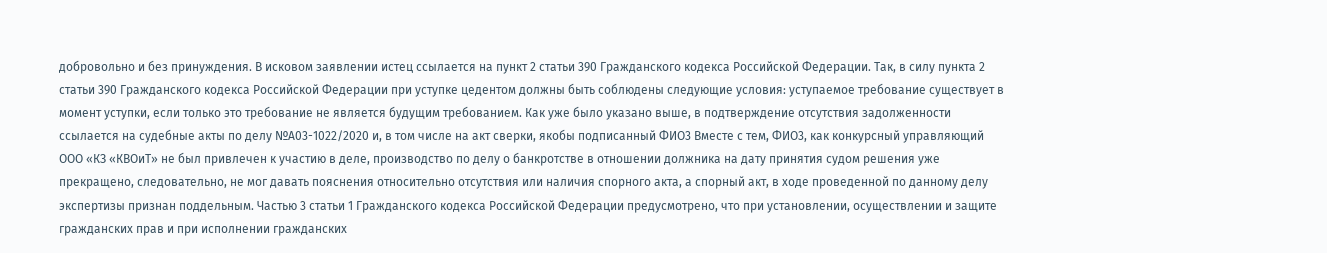добровольно и без принуждения. В исковом заявлении истец ссылается на пункт 2 статьи 390 Гражданского кодекса Российской Федерации. Так, в силу пункта 2 статьи 390 Гражданского кодекса Российской Федерации при уступке цедентом должны быть соблюдены следующие условия: уступаемое требование существует в момент уступки, если только это требование не является будущим требованием. Как уже было указано выше, в подтверждение отсутствия задолженности ссылается на судебные акты по делу №А03-1022/2020 и, в том числе на акт сверки, якобы подписанный ФИО3 Вместе с тем, ФИО3, как конкурсный управляющий ООО «КЗ «КВОиТ» не был привлечен к участию в деле, производство по делу о банкротстве в отношении должника на дату принятия судом решения уже прекращено, следовательно, не мог давать пояснения относительно отсутствия или наличия спорного акта, а спорный акт, в ходе проведенной по данному делу экспертизы признан поддельным. Частью 3 статьи 1 Гражданского кодекса Российской Федерации предусмотрено, что при установлении, осуществлении и защите гражданских прав и при исполнении гражданских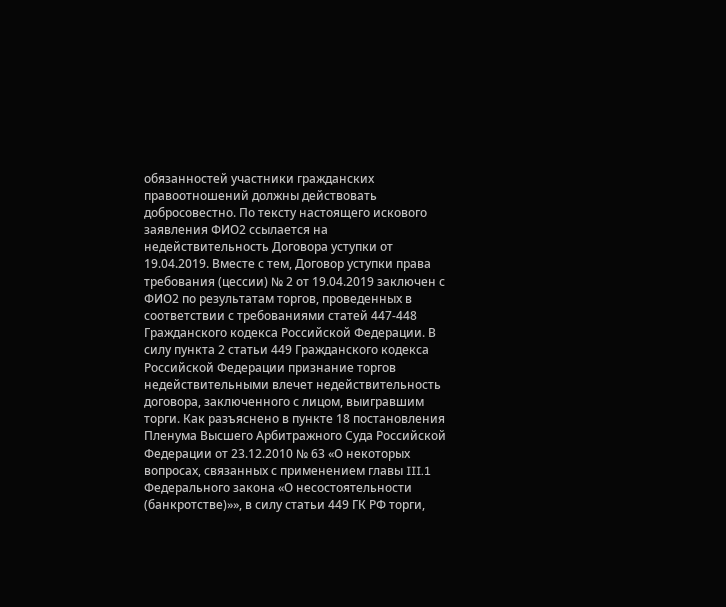обязанностей участники гражданских правоотношений должны действовать добросовестно. По тексту настоящего искового заявления ФИО2 ссылается на недействительность Договора уступки от 19.04.2019. Вместе с тем, Договор уступки права требования (цессии) № 2 от 19.04.2019 заключен с ФИО2 по результатам торгов, проведенных в соответствии с требованиями статей 447-448 Гражданского кодекса Российской Федерации. В силу пункта 2 статьи 449 Гражданского кодекса Российской Федерации признание торгов недействительными влечет недействительность договора, заключенного с лицом, выигравшим торги. Как разъяснено в пункте 18 постановления Пленума Высшего Арбитражного Суда Российской Федерации от 23.12.2010 № 63 «О некоторых вопросах, связанных с применением главы III.1 Федерального закона «О несостоятельности (банкротстве)»», в силу статьи 449 ГК РФ торги,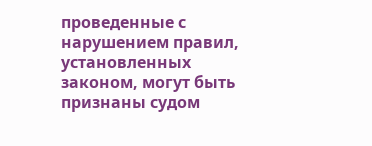проведенные с нарушением правил, установленных законом, могут быть признаны судом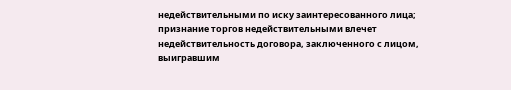недействительными по иску заинтересованного лица; признание торгов недействительными влечет недействительность договора, заключенного с лицом, выигравшим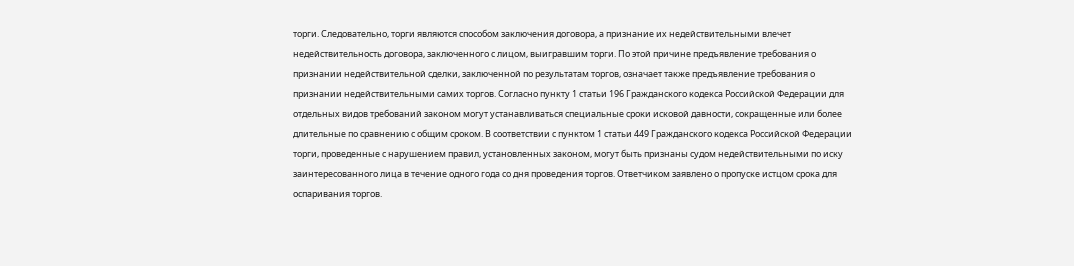торги. Следовательно, торги являются способом заключения договора, а признание их недействительными влечет недействительность договора, заключенного с лицом, выигравшим торги. По этой причине предъявление требования о признании недействительной сделки, заключенной по результатам торгов, означает также предъявление требования о признании недействительными самих торгов. Согласно пункту 1 статьи 196 Гражданского кодекса Российской Федерации для отдельных видов требований законом могут устанавливаться специальные сроки исковой давности, сокращенные или более длительные по сравнению с общим сроком. В соответствии с пунктом 1 статьи 449 Гражданского кодекса Российской Федерации торги, проведенные с нарушением правил, установленных законом, могут быть признаны судом недействительными по иску заинтересованного лица в течение одного года со дня проведения торгов. Ответчиком заявлено о пропуске истцом срока для оспаривания торгов.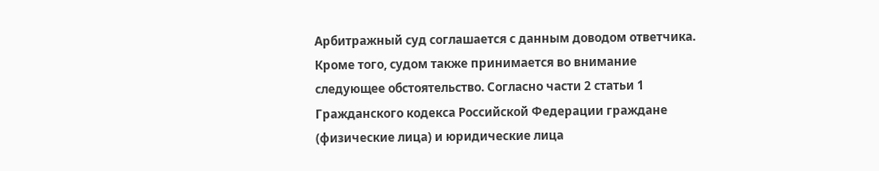Арбитражный суд соглашается с данным доводом ответчика. Кроме того, судом также принимается во внимание следующее обстоятельство. Согласно части 2 статьи 1 Гражданского кодекса Российской Федерации граждане (физические лица) и юридические лица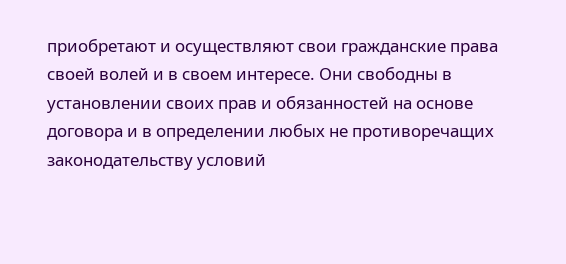приобретают и осуществляют свои гражданские права своей волей и в своем интересе. Они свободны в установлении своих прав и обязанностей на основе договора и в определении любых не противоречащих законодательству условий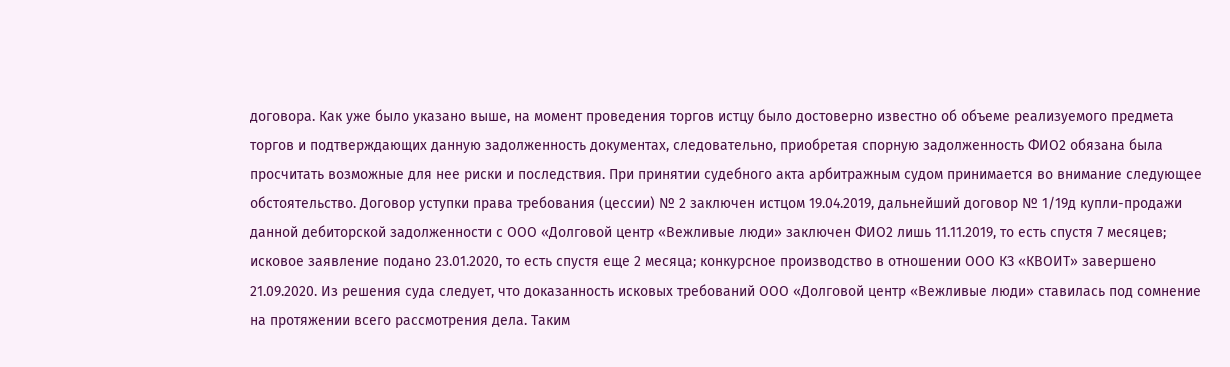договора. Как уже было указано выше, на момент проведения торгов истцу было достоверно известно об объеме реализуемого предмета торгов и подтверждающих данную задолженность документах, следовательно, приобретая спорную задолженность ФИО2 обязана была просчитать возможные для нее риски и последствия. При принятии судебного акта арбитражным судом принимается во внимание следующее обстоятельство. Договор уступки права требования (цессии) № 2 заключен истцом 19.04.2019, дальнейший договор № 1/19д купли-продажи данной дебиторской задолженности с ООО «Долговой центр «Вежливые люди» заключен ФИО2 лишь 11.11.2019, то есть спустя 7 месяцев; исковое заявление подано 23.01.2020, то есть спустя еще 2 месяца; конкурсное производство в отношении ООО КЗ «КВОИТ» завершено 21.09.2020. Из решения суда следует, что доказанность исковых требований ООО «Долговой центр «Вежливые люди» ставилась под сомнение на протяжении всего рассмотрения дела. Таким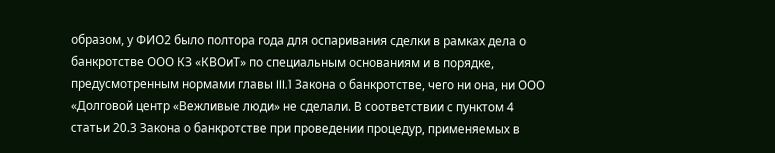образом, у ФИО2 было полтора года для оспаривания сделки в рамках дела о банкротстве ООО КЗ «КВОиТ» по специальным основаниям и в порядке, предусмотренным нормами главы III.1 Закона о банкротстве, чего ни она, ни ООО «Долговой центр «Вежливые люди» не сделали. В соответствии с пунктом 4 статьи 20.3 Закона о банкротстве при проведении процедур, применяемых в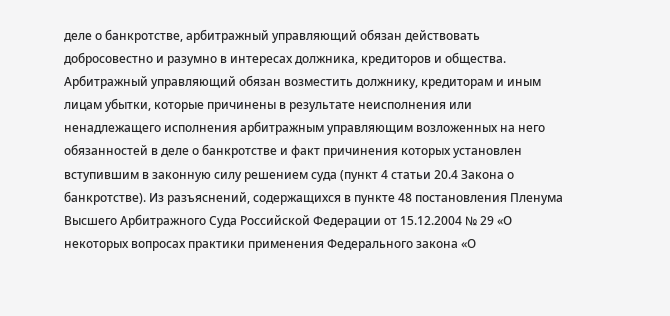деле о банкротстве, арбитражный управляющий обязан действовать добросовестно и разумно в интересах должника, кредиторов и общества. Арбитражный управляющий обязан возместить должнику, кредиторам и иным лицам убытки, которые причинены в результате неисполнения или ненадлежащего исполнения арбитражным управляющим возложенных на него обязанностей в деле о банкротстве и факт причинения которых установлен вступившим в законную силу решением суда (пункт 4 статьи 20.4 Закона о банкротстве). Из разъяснений, содержащихся в пункте 48 постановления Пленума Высшего Арбитражного Суда Российской Федерации от 15.12.2004 № 29 «О некоторых вопросах практики применения Федерального закона «О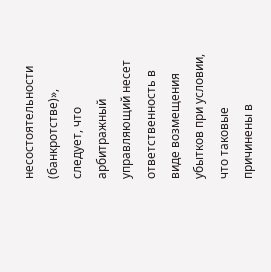несостоятельности (банкротстве)», следует, что арбитражный управляющий несет ответственность в виде возмещения убытков при условии, что таковые причинены в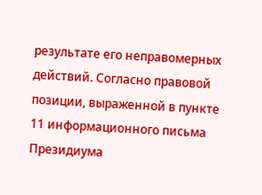результате его неправомерных действий. Согласно правовой позиции, выраженной в пункте 11 информационного письма Президиума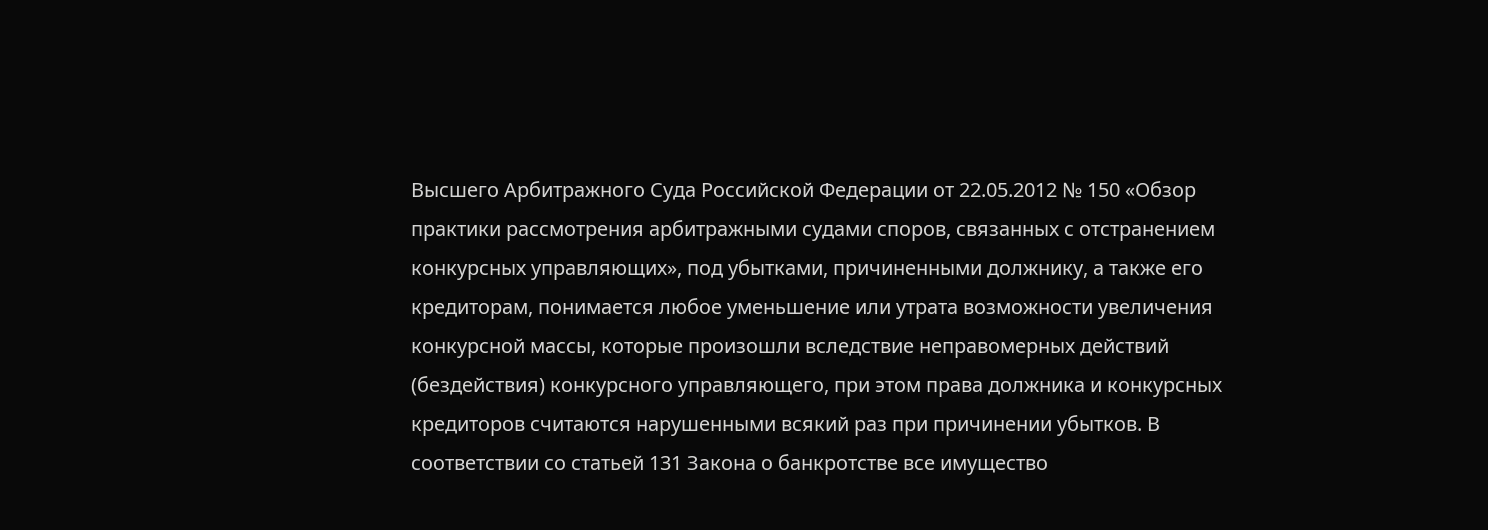Высшего Арбитражного Суда Российской Федерации от 22.05.2012 № 150 «Обзор практики рассмотрения арбитражными судами споров, связанных с отстранением конкурсных управляющих», под убытками, причиненными должнику, а также его кредиторам, понимается любое уменьшение или утрата возможности увеличения конкурсной массы, которые произошли вследствие неправомерных действий (бездействия) конкурсного управляющего, при этом права должника и конкурсных кредиторов считаются нарушенными всякий раз при причинении убытков. В соответствии со статьей 131 Закона о банкротстве все имущество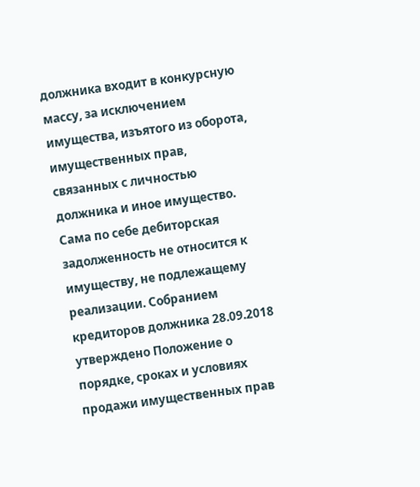должника входит в конкурсную массу, за исключением имущества, изъятого из оборота, имущественных прав, связанных с личностью должника и иное имущество. Сама по себе дебиторская задолженность не относится к имуществу, не подлежащему реализации. Собранием кредиторов должника 28.09.2018 утверждено Положение о порядке, сроках и условиях продажи имущественных прав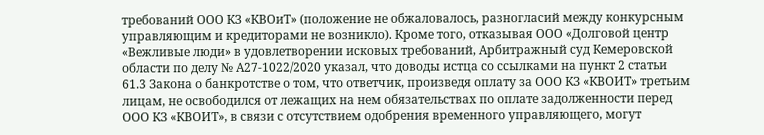требований ООО КЗ «КВОиТ» (положение не обжаловалось, разногласий между конкурсным управляющим и кредиторами не возникло). Кроме того, отказывая ООО «Долговой центр «Вежливые люди» в удовлетворении исковых требований, Арбитражный суд Кемеровской области по делу № А27-1022/2020 указал, что доводы истца со ссылками на пункт 2 статьи 61.3 Закона о банкротстве о том, что ответчик, произведя оплату за ООО КЗ «КВОИТ» третьим лицам, не освободился от лежащих на нем обязательствах по оплате задолженности перед ООО КЗ «КВОИТ», в связи с отсутствием одобрения временного управляющего, могут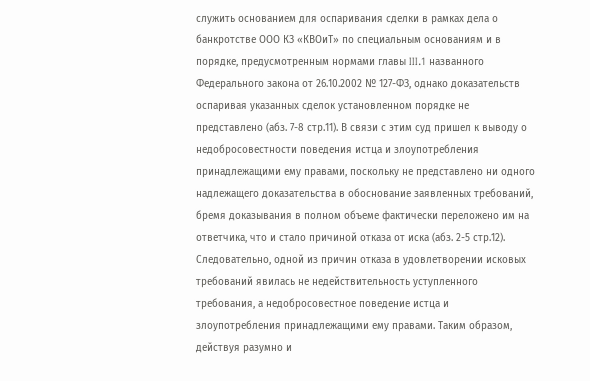служить основанием для оспаривания сделки в рамках дела о банкротстве ООО КЗ «КВОиТ» по специальным основаниям и в порядке, предусмотренным нормами главы III.1 названного Федерального закона от 26.10.2002 № 127-ФЗ, однако доказательств оспаривая указанных сделок установленном порядке не представлено (абз. 7-8 стр.11). В связи с этим суд пришел к выводу о недобросовестности поведения истца и злоупотребления принадлежащими ему правами, поскольку не представлено ни одного надлежащего доказательства в обоснование заявленных требований, бремя доказывания в полном объеме фактически переложено им на ответчика, что и стало причиной отказа от иска (абз. 2-5 стр.12). Следовательно, одной из причин отказа в удовлетворении исковых требований явилась не недействительность уступленного требования, а недобросовестное поведение истца и злоупотребления принадлежащими ему правами. Таким образом, действуя разумно и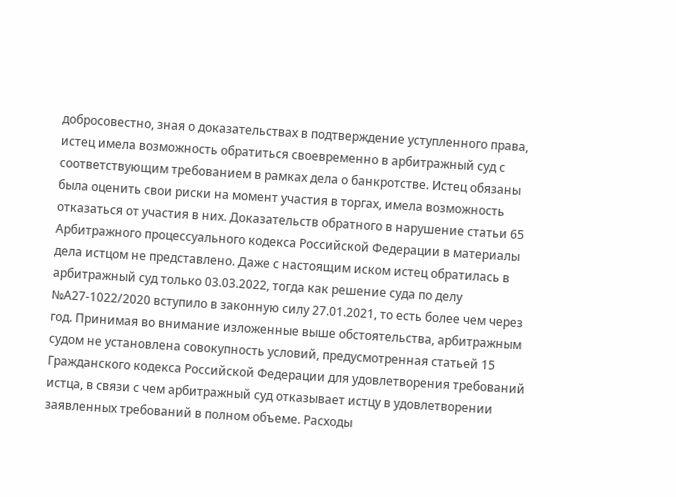добросовестно, зная о доказательствах в подтверждение уступленного права, истец имела возможность обратиться своевременно в арбитражный суд с соответствующим требованием в рамках дела о банкротстве. Истец обязаны была оценить свои риски на момент участия в торгах, имела возможность отказаться от участия в них. Доказательств обратного в нарушение статьи 65 Арбитражного процессуального кодекса Российской Федерации в материалы дела истцом не представлено. Даже с настоящим иском истец обратилась в арбитражный суд только 03.03.2022, тогда как решение суда по делу №А27-1022/2020 вступило в законную силу 27.01.2021, то есть более чем через год. Принимая во внимание изложенные выше обстоятельства, арбитражным судом не установлена совокупность условий, предусмотренная статьей 15 Гражданского кодекса Российской Федерации для удовлетворения требований истца, в связи с чем арбитражный суд отказывает истцу в удовлетворении заявленных требований в полном объеме. Расходы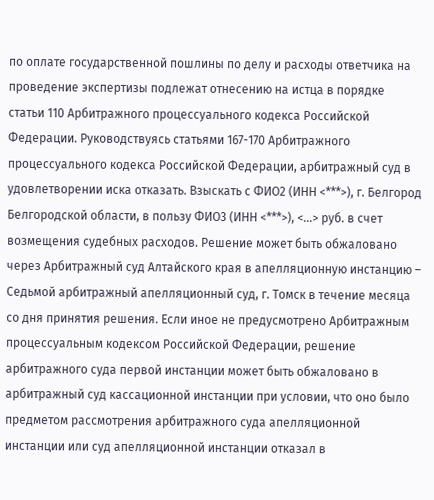по оплате государственной пошлины по делу и расходы ответчика на проведение экспертизы подлежат отнесению на истца в порядке статьи 110 Арбитражного процессуального кодекса Российской Федерации. Руководствуясь статьями 167-170 Арбитражного процессуального кодекса Российской Федерации, арбитражный суд в удовлетворении иска отказать. Взыскать с ФИО2 (ИНН <***>), г. Белгород Белгородской области, в пользу ФИО3 (ИНН <***>), <...> руб. в счет возмещения судебных расходов. Решение может быть обжаловано через Арбитражный суд Алтайского края в апелляционную инстанцию – Седьмой арбитражный апелляционный суд, г. Томск в течение месяца со дня принятия решения. Если иное не предусмотрено Арбитражным процессуальным кодексом Российской Федерации, решение арбитражного суда первой инстанции может быть обжаловано в арбитражный суд кассационной инстанции при условии, что оно было предметом рассмотрения арбитражного суда апелляционной инстанции или суд апелляционной инстанции отказал в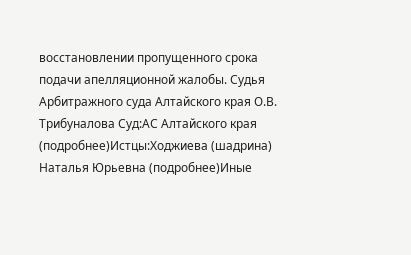восстановлении пропущенного срока подачи апелляционной жалобы. Судья Арбитражного суда Алтайского края О.В. Трибуналова Суд:АС Алтайского края (подробнее)Истцы:Ходжиева (шадрина) Наталья Юрьевна (подробнее)Иные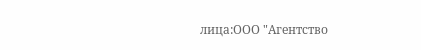лица:ООО "Агентство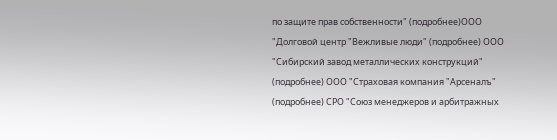по защите прав собственности" (подробнее)ООО "Долговой центр "Вежливые люди" (подробнее) ООО "Сибирский завод металлических конструкций" (подробнее) ООО "Страховая компания "Арсеналъ" (подробнее) СРО "Союз менеджеров и арбитражных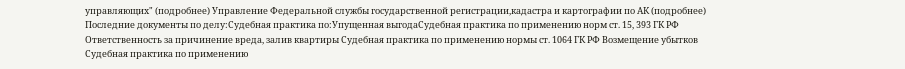управляющих" (подробнее) Управление Федеральной службы государственной регистрации,кадастра и картографии по АК (подробнее) Последние документы по делу:Судебная практика по:Упущенная выгодаСудебная практика по применению норм ст. 15, 393 ГК РФ Ответственность за причинение вреда, залив квартиры Судебная практика по применению нормы ст. 1064 ГК РФ Возмещение убытков Судебная практика по применению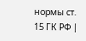нормы ст. 15 ГК РФ |